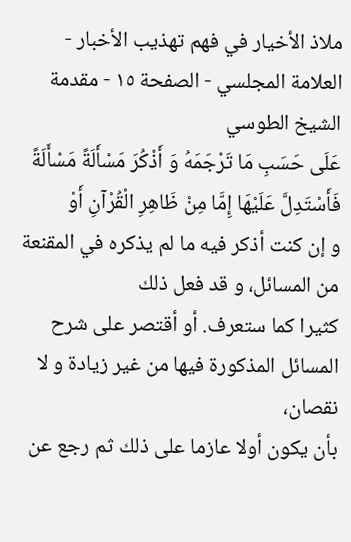ملاذ الأخيار في فهم تهذيب الأخبار - العلامة المجلسي - الصفحة ١٥ - مقدمة الشيخ الطوسي
عَلَى حَسَبِ مَا تَرْجَمَهُ وَ أَذْكُرَ مَسْأَلَةً مَسْأَلَةً فَأَسْتَدِلَّ عَلَيْهَا إِمَّا مِنْ ظَاهِرِ الْقُرْآنِ أَوْ
و إن كنت أذكر فيه ما لم يذكره في المقنعة من المسائل، و قد فعل ذلك
كثيرا كما ستعرف. أو أقتصر على شرح المسائل المذكورة فيها من غير زيادة و لا نقصان،
بأن يكون أولا عازما على ذلك ثم رجع عن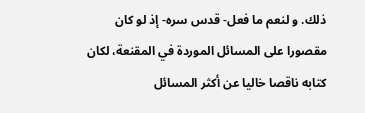ذلك. و لنعم ما فعل- قدس سره- إذ لو كان
مقصورا على المسائل الموردة في المقنعة، لكان كتابه ناقصا خاليا عن أكثر المسائل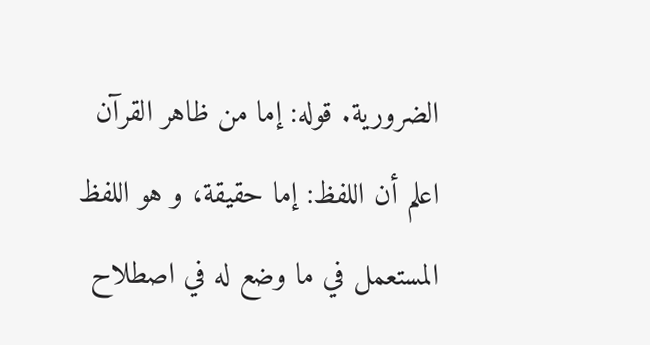الضرورية. قوله: إما من ظاهر القرآن
اعلم أن اللفظ: إما حقيقة، و هو اللفظ المستعمل في ما وضع له في اصطلاح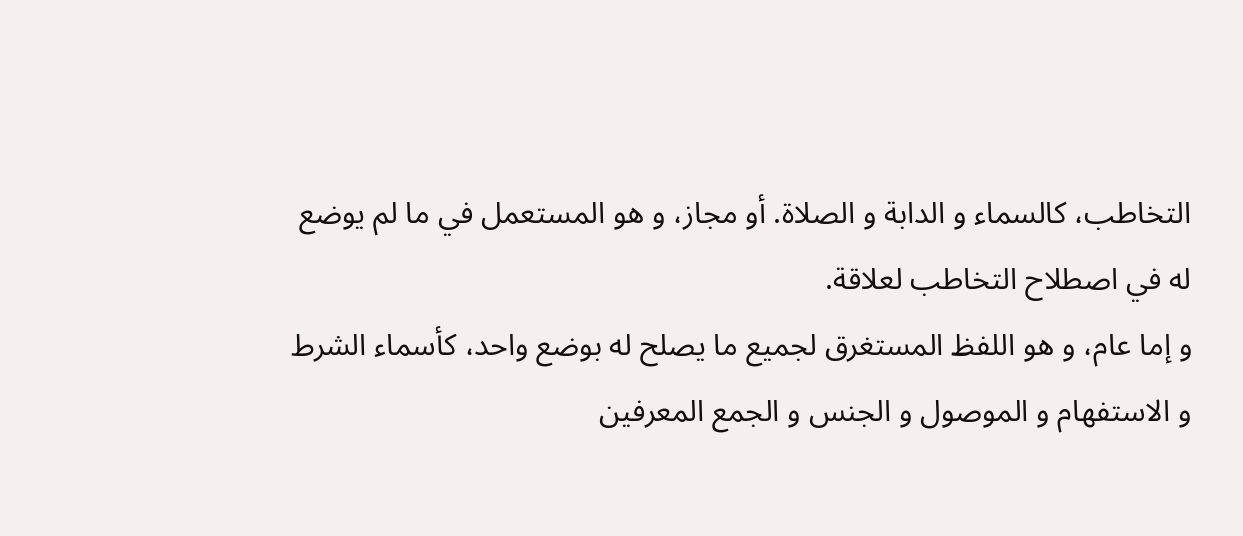التخاطب، كالسماء و الدابة و الصلاة. أو مجاز، و هو المستعمل في ما لم يوضع له في اصطلاح التخاطب لعلاقة.
و إما عام، و هو اللفظ المستغرق لجميع ما يصلح له بوضع واحد، كأسماء الشرط و الاستفهام و الموصول و الجنس و الجمع المعرفين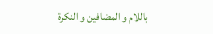باللام و المضافين و النكرة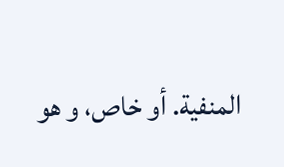المنفية. أو خاص، و هو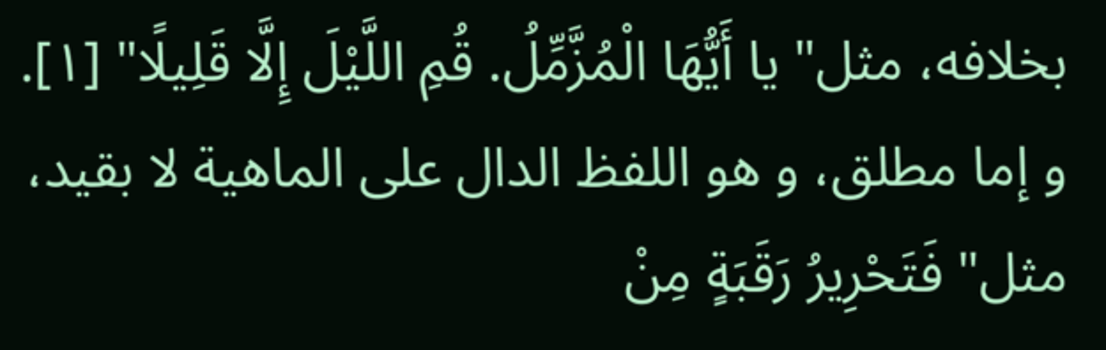بخلافه، مثل" يا أَيُّهَا الْمُزَّمِّلُ. قُمِ اللَّيْلَ إِلَّا قَلِيلًا" [١].
و إما مطلق، و هو اللفظ الدال على الماهية لا بقيد، مثل" فَتَحْرِيرُ رَقَبَةٍ مِنْ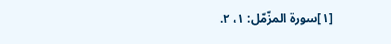[١]سورة المزّمّل: ١، ٢.